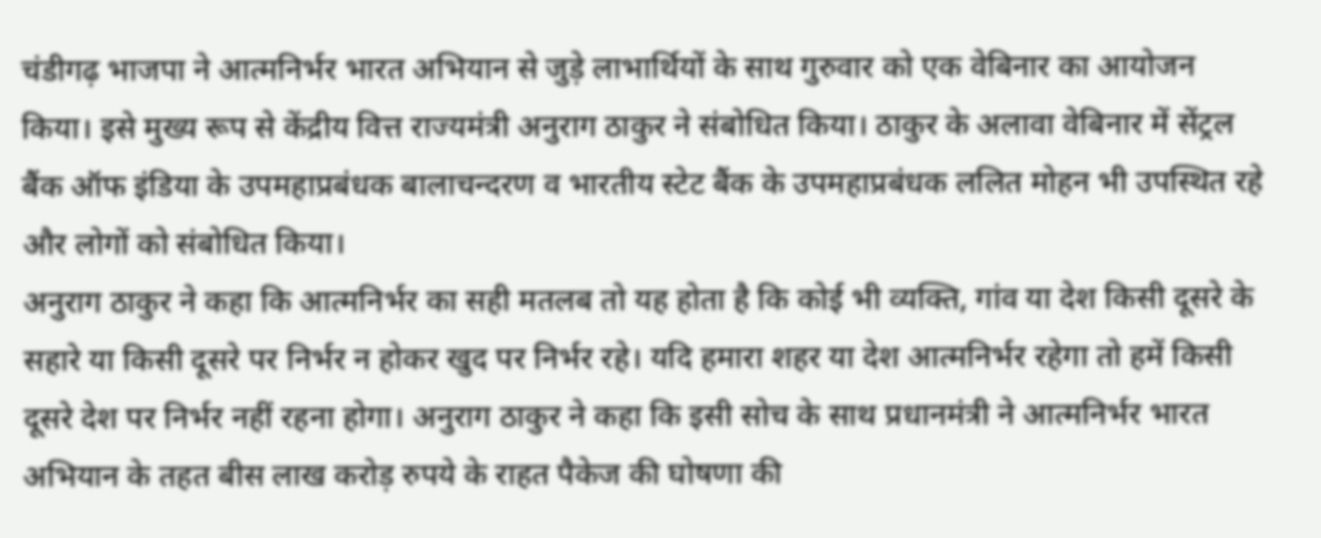चंडीगढ़ भाजपा ने आत्मनिर्भर भारत अभियान से जुड़े लाभार्थियों के साथ गुरुवार को एक वेबिनार का आयोजन किया। इसे मुख्य रूप से केंद्रीय वित्त राज्यमंत्री अनुराग ठाकुर ने संबोधित किया। ठाकुर के अलावा वेबिनार में सेंट्रल बैंक ऑफ इंडिया के उपमहाप्रबंधक बालाचन्दरण व भारतीय स्टेट बैंक के उपमहाप्रबंधक ललित मोहन भी उपस्थित रहे और लोगों को संबोधित किया।
अनुराग ठाकुर ने कहा कि आत्मनिर्भर का सही मतलब तो यह होता है कि कोई भी व्यक्ति, गांव या देश किसी दूसरे के सहारे या किसी दूसरे पर निर्भर न होकर खुद पर निर्भर रहे। यदि हमारा शहर या देश आत्मनिर्भर रहेगा तो हमें किसी दूसरे देश पर निर्भर नहीं रहना होगा। अनुराग ठाकुर ने कहा कि इसी सोच के साथ प्रधानमंत्री ने आत्मनिर्भर भारत अभियान के तहत बीस लाख करोड़ रुपये के राहत पैकेज की घोषणा की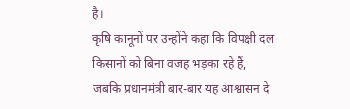है।
कृषि कानूनों पर उन्होंने कहा कि विपक्षी दल किसानों को बिना वजह भड़का रहे हैं, जबकि प्रधानमंत्री बार-बार यह आश्वासन दे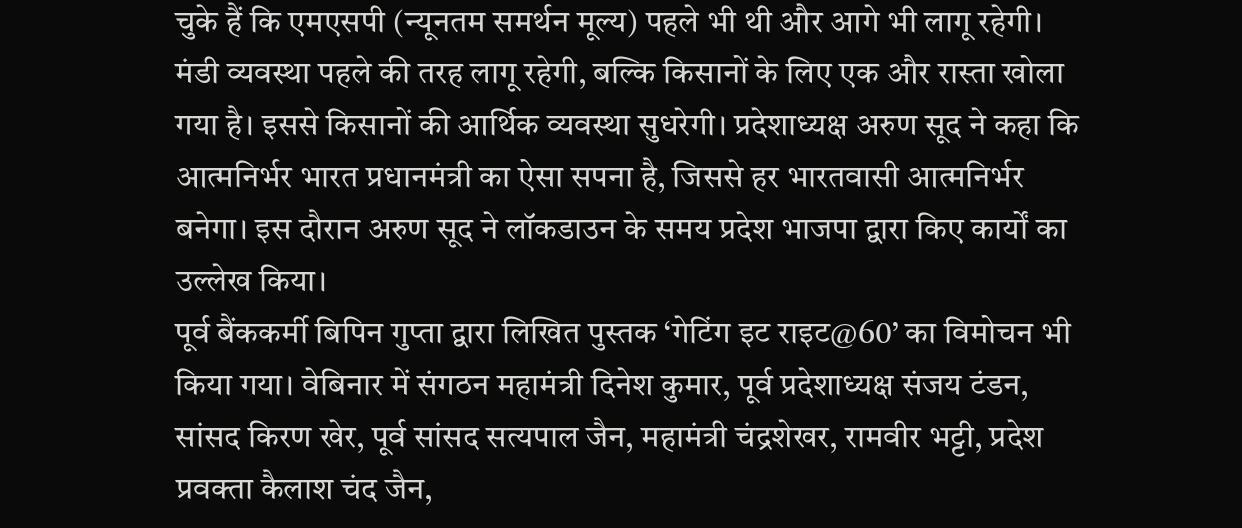चुके हैं कि एमएसपी (न्यूनतम समर्थन मूल्य) पहले भी थी और आगे भी लागू रहेगी। मंडी व्यवस्था पहले की तरह लागू रहेगी, बल्कि किसानों के लिए एक और रास्ता खोला गया है। इससे किसानों की आर्थिक व्यवस्था सुधरेगी। प्रदेशाध्यक्ष अरुण सूद ने कहा कि आत्मनिर्भर भारत प्रधानमंत्री का ऐसा सपना है, जिससे हर भारतवासी आत्मनिर्भर बनेगा। इस दौरान अरुण सूद ने लॉकडाउन के समय प्रदेश भाजपा द्वारा किए कार्यों का उल्लेख किया।
पूर्व बैंककर्मी बिपिन गुप्ता द्वारा लिखित पुस्तक ‘गेटिंग इट राइट@60’ का विमोचन भी किया गया। वेबिनार में संगठन महामंत्री दिनेश कुमार, पूर्व प्रदेशाध्यक्ष संजय टंडन, सांसद किरण खेर, पूर्व सांसद सत्यपाल जैन, महामंत्री चंद्रशेखर, रामवीर भट्टी, प्रदेश प्रवक्ता कैलाश चंद जैन,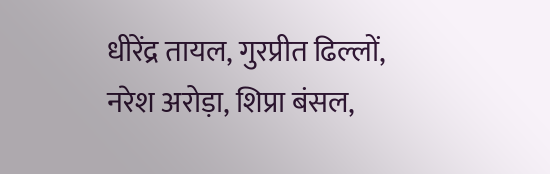धीरेंद्र तायल, गुरप्रीत ढिल्लों, नरेश अरोड़ा, शिप्रा बंसल,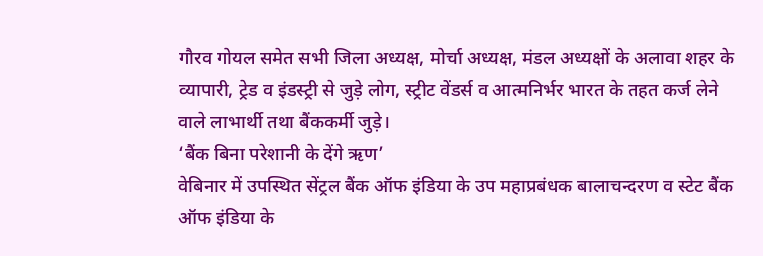गौरव गोयल समेत सभी जिला अध्यक्ष, मोर्चा अध्यक्ष, मंडल अध्यक्षों के अलावा शहर के व्यापारी, ट्रेड व इंडस्ट्री से जुड़े लोग, स्ट्रीट वेंडर्स व आत्मनिर्भर भारत के तहत कर्ज लेने वाले लाभार्थी तथा बैंककर्मी जुड़े।
‘बैंक बिना परेशानी के देंगे ऋण’
वेबिनार में उपस्थित सेंट्रल बैंक ऑफ इंडिया के उप महाप्रबंधक बालाचन्दरण व स्टेट बैंक ऑफ इंडिया के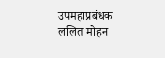उपमहाप्रबंधक ललित मोहन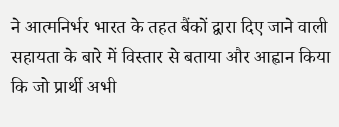ने आत्मनिर्भर भारत के तहत बैंकों द्वारा दिए जाने वाली सहायता के बारे में विस्तार से बताया और आह्वान किया कि जो प्रार्थी अभी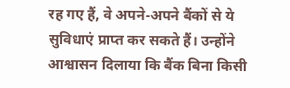रह गए हैं, वे अपने-अपने बैंकों से ये सुविधाएं प्राप्त कर सकते हैं। उन्होंने आश्वासन दिलाया कि बैंक बिना किसी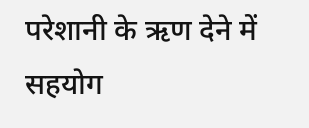परेशानी के ऋण देने में सहयोग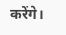करेंगे।